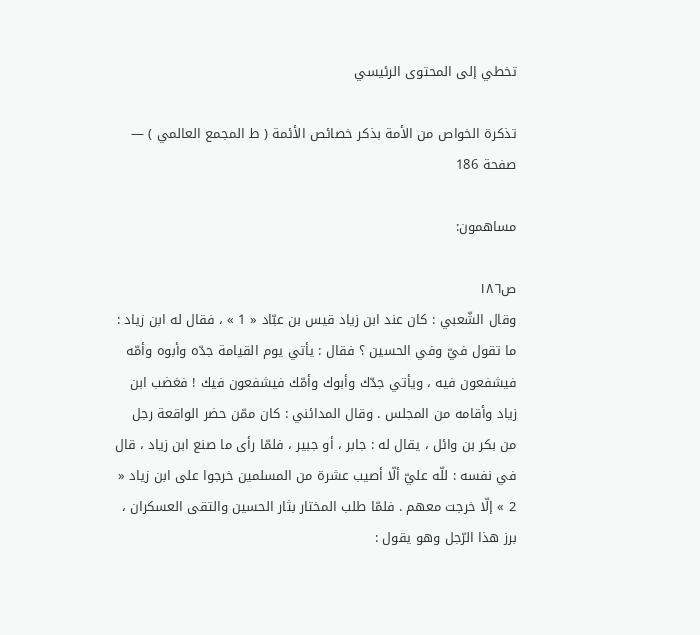تخطي إلى المحتوى الرئيسي

تذكرة الخواص من الأمة بذكر خصائص الأئمة ( ط المجمع العالمي ) — صفحة 186

مساهمون:

ص١٨٦
وقال الشّعبي : كان عند ابن زياد قيس بن عبّاد « 1 » ، فقال له ابن زياد : ما تقول فيّ وفي الحسين ؟ فقال : يأتي يوم القيامة جدّه وأبوه وأمّه فيشفعون فيه ، ويأتي جدّك وأبوك وأمّك فيشفعون فيك ! فغضب ابن زياد وأقامه من المجلس . وقال المدائني : كان ممّن حضر الواقعة رجل من بكر بن وائل ، يقال له : جابر ، أو جبير ، فلمّا رأى ما صنع ابن زياد ، قال في نفسه : للّه عليّ ألّا أصيب عشرة من المسلمين خرجوا على ابن زياد « 2 » إلّا خرجت معهم . فلمّا طلب المختار بثار الحسين والتقى العسكران ، برز هذا الرّجل وهو يقول :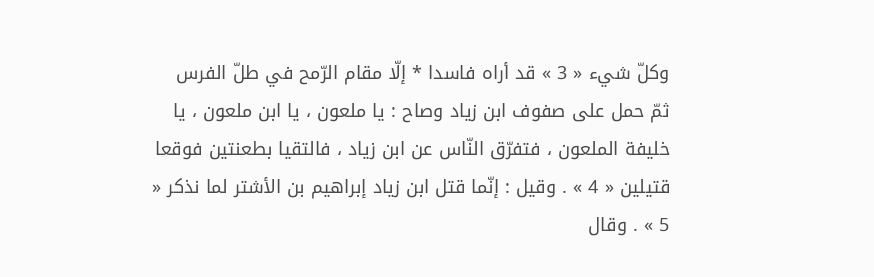وكلّ شيء « 3 » قد أراه فاسدا * إلّا مقام الرّمح في طلّ الفرس
ثمّ حمل على صفوف ابن زياد وصاح : يا ملعون ، يا ابن ملعون ، يا خليفة الملعون ، فتفرّق النّاس عن ابن زياد ، فالتقيا بطعنتين فوقعا قتيلين « 4 » . وقيل : إنّما قتل ابن زياد إبراهيم بن الأشتر لما نذكر « 5 » . وقال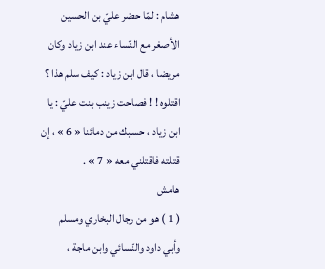هشام : لمّا حضر عليّ بن الحسين الأصغر مع النّساء عند ابن زياد وكان مريضا ، قال ابن زياد : كيف سلم هذا ؟ اقتلوه ! ! فصاحت زينب بنت عليّ : يا ابن زياد ، حسبك من دمائنا « 6 » ، إن قتلته فاقتلني معه « 7 » .
هامش
( 1 ) هو من رجال البخاري ومسلم وأبي داود والنّسائي وابن ماجة ،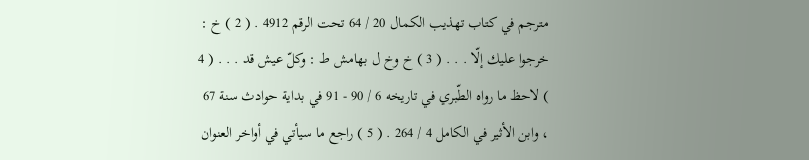مترجم في كتاب تهذيب الكمال 20 / 64 تحت الرقم 4912 . ( 2 ) خ : خرجوا عليك إلّا . . . ( 3 ) خ وخ ل بهامش ط : وكلّ عيش قد . . . ( 4 ) لاحظ ما رواه الطّبري في تاريخه 6 / 90 - 91 في بداية حوادث سنة 67 ، وابن الأثير في الكامل 4 / 264 . ( 5 ) راجع ما سيأتي في أواخر العنوان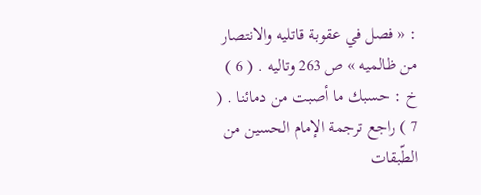: « فصل في عقوبة قاتليه والانتصار من ظالميه » ص 263 وتاليه . ( 6 ) خ : حسبك ما أصبت من دمائنا . ( 7 ) راجع ترجمة الإمام الحسين من الطّبقات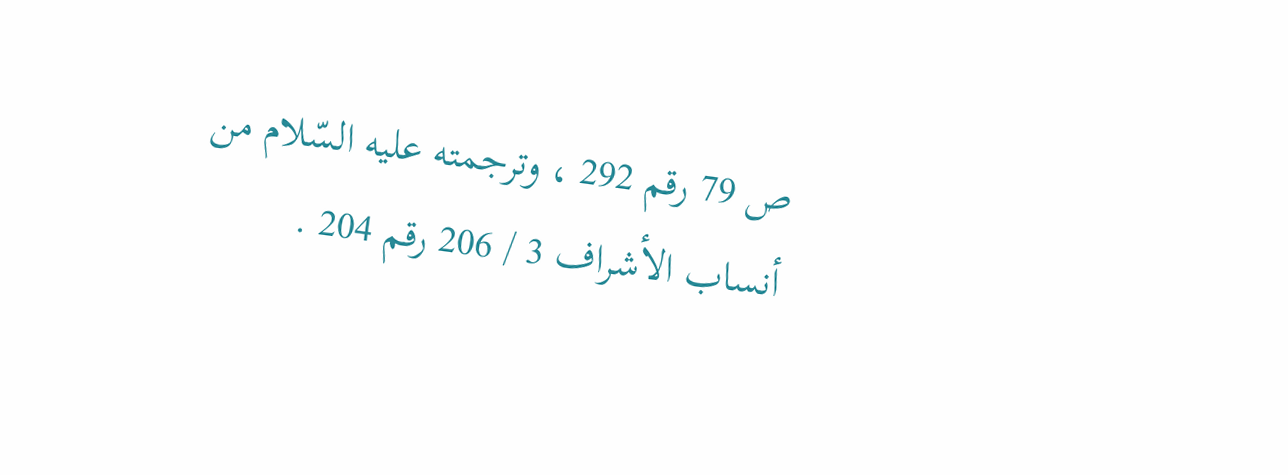ص 79 رقم 292 ، وترجمته عليه السّلام من أنساب الأشراف 3 / 206 رقم 204 .